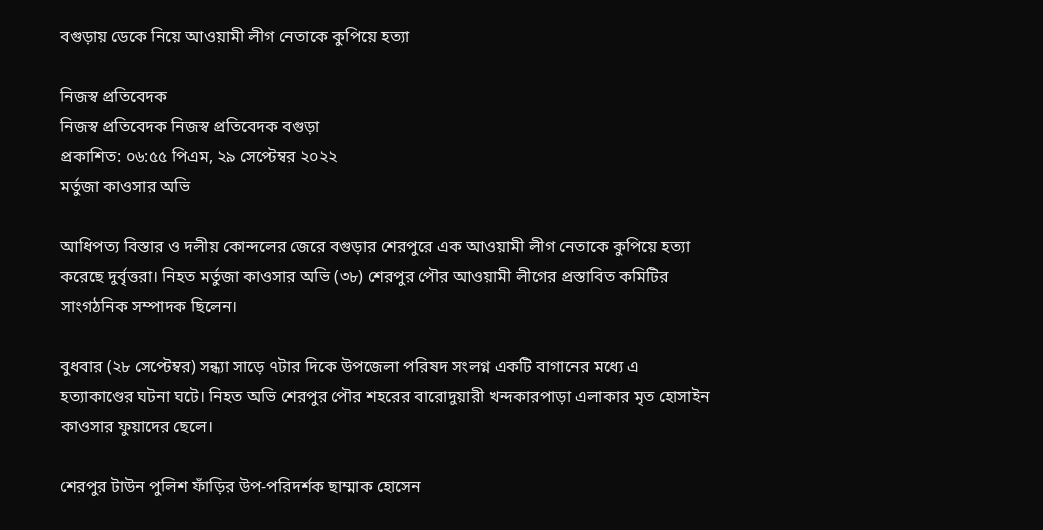বগুড়ায় ডেকে নিয়ে আওয়ামী লীগ নেতাকে কুপিয়ে হত্যা

নিজস্ব প্রতিবেদক
নিজস্ব প্রতিবেদক নিজস্ব প্রতিবেদক বগুড়া
প্রকাশিত: ০৬:৫৫ পিএম, ২৯ সেপ্টেম্বর ২০২২
মর্তুজা কাওসার অভি

আধিপত্য বিস্তার ও দলীয় কোন্দলের জেরে বগুড়ার শেরপুরে এক আওয়ামী লীগ নেতাকে কুপিয়ে হত্যা করেছে দুর্বৃত্তরা। নিহত মর্তুজা কাওসার অভি (৩৮) শেরপুর পৌর আওয়ামী লীগের প্রস্তাবিত কমিটির সাংগঠনিক সম্পাদক ছিলেন।

বুধবার (২৮ সেপ্টেম্বর) সন্ধ্যা সাড়ে ৭টার দিকে উপজেলা পরিষদ সংলগ্ন একটি বাগানের মধ্যে এ হত্যাকাণ্ডের ঘটনা ঘটে। নিহত অভি শেরপুর পৌর শহরের বারোদুয়ারী খন্দকারপাড়া এলাকার মৃত হোসাইন কাওসার ফুয়াদের ছেলে।

শেরপুর টাউন পুলিশ ফাঁড়ির উপ-পরিদর্শক ছাম্মাক হোসেন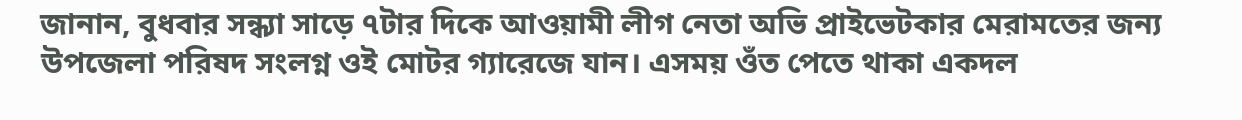জানান, বুধবার সন্ধ্যা সাড়ে ৭টার দিকে আওয়ামী লীগ নেতা অভি প্রাইভেটকার মেরামতের জন্য উপজেলা পরিষদ সংলগ্ন ওই মোটর গ্যারেজে যান। এসময় ওঁত পেতে থাকা একদল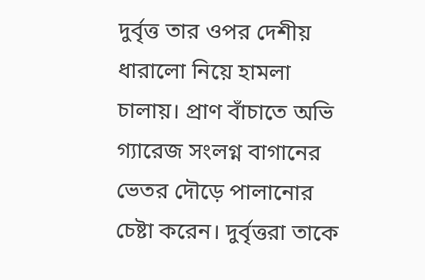দুর্বৃত্ত তার ওপর দেশীয় ধারালো নিয়ে হামলা চালায়। প্রাণ বাঁচাতে অভি গ্যারেজ সংলগ্ন বাগানের ভেতর দৌড়ে পালানোর চেষ্টা করেন। দুর্বৃত্তরা তাকে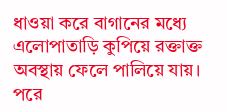ধাওয়া করে বাগানের মধ্যে এলোপাতাড়ি কুপিয়ে রক্তাক্ত অবস্থায় ফেলে পালিয়ে যায়। পরে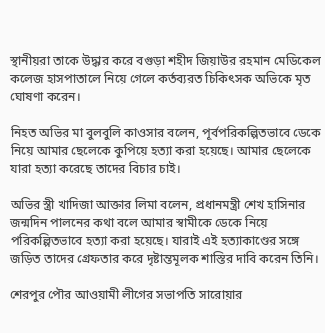স্থানীয়রা তাকে উদ্ধার করে বগুড়া শহীদ জিয়াউর রহমান মেডিকেল কলেজ হাসপাতালে নিয়ে গেলে কর্তব্যরত চিকিৎসক অভিকে মৃত ঘোষণা করেন।

নিহত অভির মা বুলবুলি কাওসার বলেন, পূর্বপরিকল্পিতভাবে ডেকে নিয়ে আমার ছেলেকে কুপিয়ে হত্যা করা হয়েছে। আমার ছেলেকে যারা হত্যা করেছে তাদের বিচার চাই।

অভির স্ত্রী খাদিজা আক্তার লিমা বলেন, প্রধানমন্ত্রী শেখ হাসিনার জন্মদিন পালনের কথা বলে আমার স্বামীকে ডেকে নিয়ে পরিকল্পিতভাবে হত্যা করা হয়েছে। যারাই এই হত্যাকাণ্ডের সঙ্গে জড়িত তাদের গ্রেফতার করে দৃষ্টান্তমূলক শাস্তির দাবি করেন তিনি।

শেরপুর পৌর আওয়ামী লীগের সভাপতি সারোয়ার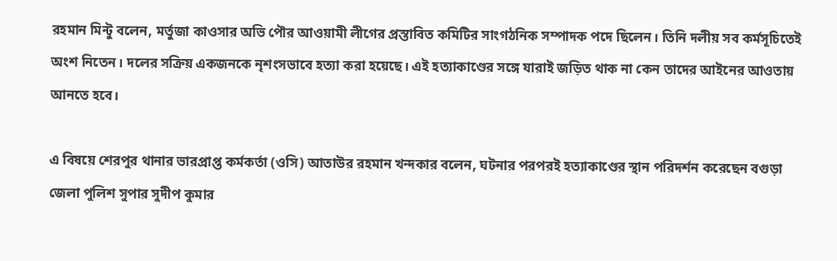রহমান মিন্টু বলেন, মর্তুজা কাওসার অভি পৌর আওয়ামী লীগের প্রস্তাবিত কমিটির সাংগঠনিক সম্পাদক পদে ছিলেন। তিনি দলীয় সব কর্মসূচিতেই অংশ নিতেন। দলের সক্রিয় একজনকে নৃশংসভাবে হত্যা করা হয়েছে। এই হত্যাকাণ্ডের সঙ্গে যারাই জড়িত থাক না কেন তাদের আইনের আওতায় আনতে হবে।

এ বিষয়ে শেরপুর থানার ভারপ্রাপ্ত কর্মকর্তা (ওসি) আতাউর রহমান খন্দকার বলেন, ঘটনার পরপরই হত্যাকাণ্ডের স্থান পরিদর্শন করেছেন বগুড়া জেলা পুলিশ সুপার সুদীপ কুমার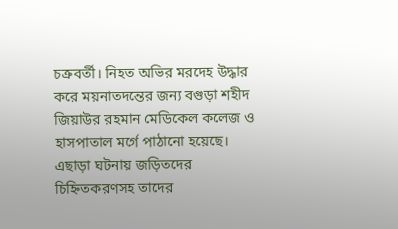চক্রবর্তী। নিহত অভির মরদেহ উদ্ধার করে ময়নাতদন্তের জন্য বগুড়া শহীদ জিয়াউর রহমান মেডিকেল কলেজ ও হাসপাতাল মর্গে পাঠানো হয়েছে। এছাড়া ঘটনায় জড়িতদের চিহ্নিতকরণসহ তাদের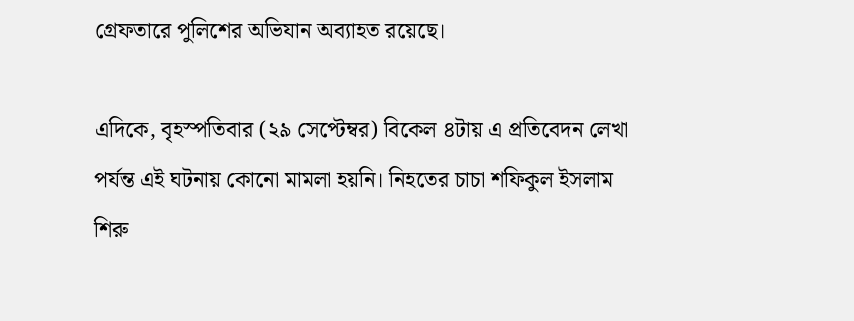গ্রেফতারে পুলিশের অভিযান অব্যাহত রয়েছে।

এদিকে, বৃহস্পতিবার (২৯ সেপ্টেম্বর) বিকেল ৪টায় এ প্রতিবেদন লেখা পর্যন্ত এই ঘটনায় কোনো মামলা হয়নি। নিহতের চাচা শফিকুল ইসলাম শিরু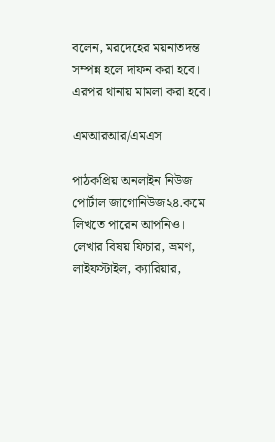বলেন, মরদেহের ময়নাতদন্ত সম্পন্ন হলে দাফন করা হবে। এরপর থানায় মামলা করা হবে।

এমআরআর/এমএস

পাঠকপ্রিয় অনলাইন নিউজ পোর্টাল জাগোনিউজ২৪.কমে লিখতে পারেন আপনিও। লেখার বিষয় ফিচার, ভ্রমণ, লাইফস্টাইল, ক্যারিয়ার,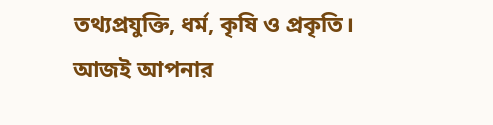তথ্যপ্রযুক্তি, ধর্ম, কৃষি ও প্রকৃতি। আজই আপনার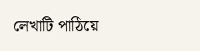লেখাটি পাঠিয়ে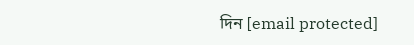দিন [email protected]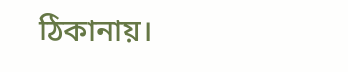ঠিকানায়।